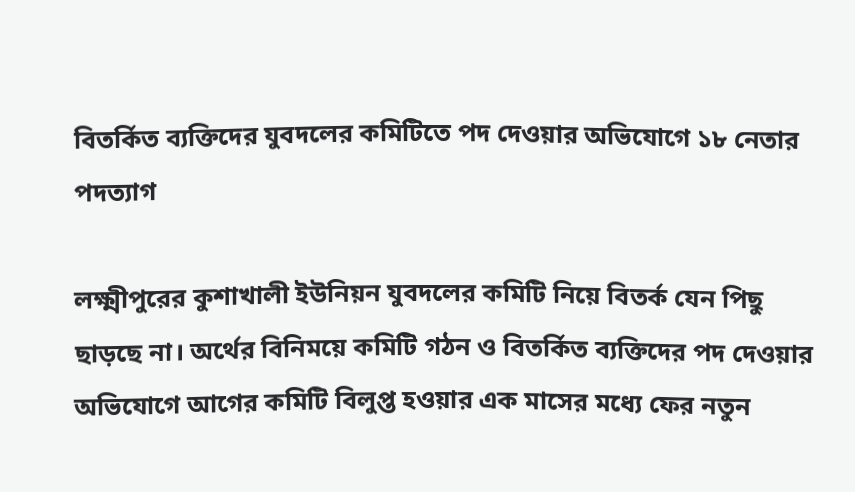বিতর্কিত ব্যক্তিদের যুবদলের কমিটিতে পদ দেওয়ার অভিযোগে ১৮ নেতার পদত্যাগ

লক্ষ্মীপুরের কুশাখালী ইউনিয়ন যুবদলের কমিটি নিয়ে বিতর্ক যেন পিছু ছাড়ছে না। অর্থের বিনিময়ে কমিটি গঠন ও বিতর্কিত ব্যক্তিদের পদ দেওয়ার অভিযোগে আগের কমিটি বিলুপ্ত হওয়ার এক মাসের মধ্যে ফের নতুন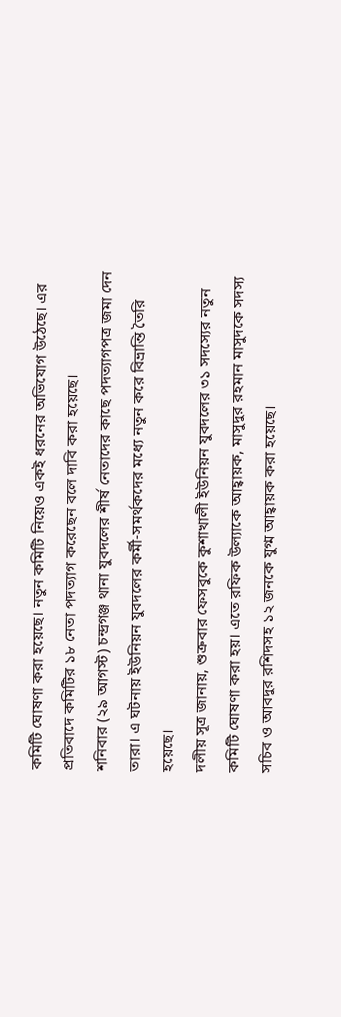কমিটি ঘোষণা করা হয়েছে। নতুন কমিটি নিয়েও একই ধরনের অভিযোগ উঠেছে। এর প্রতিবাদে কমিটির ১৮ নেতা পদত্যাগ করেছেন বলে দাবি করা হয়েছে।
শনিবার (২৯ আগস্ট) চন্দ্রগঞ্জ থানা যুবদলের শীর্ষ নেতাদের কাছে পদত্যাগপত্র জমা দেন তারা। এ ঘটনায় ইউনিয়ন যুবদলের কর্মী-সমর্থকদের মধ্যে নতুন করে বিভ্রান্তি তৈরি হয়েছে।
দলীয় সূত্র জানায়, শুক্রবার ফেসবুকে কুশাখালী ইউনিয়ন যুবদলের ৩১ সদস্যের নতুন কমিটি ঘোষণা করা হয়। এতে রফিক উল্যাকে আহ্বায়ক, মাসুদুর রহমান মাসুদকে সদস্য সচিব ও আবদুর রশিদসহ ১২ জনকে যুগ্ম আহ্বায়ক করা হয়েছে।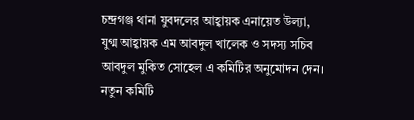চন্দ্রগঞ্জ থানা যুবদলের আহ্বায়ক এনায়েত উল্যা, যুগ্ম আহ্বায়ক এম আবদুল খালেক ও সদস্য সচিব আবদুল মুকিত সোহেল এ কমিটির অনুমোদন দেন।
নতুন কমিটি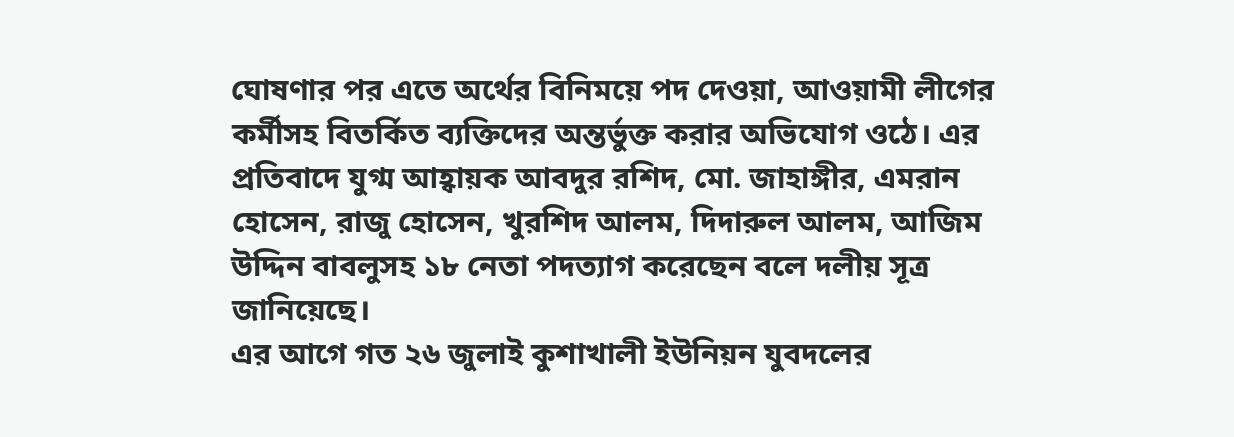ঘোষণার পর এতে অর্থের বিনিময়ে পদ দেওয়া, আওয়ামী লীগের কর্মীসহ বিতর্কিত ব্যক্তিদের অন্তর্ভুক্ত করার অভিযোগ ওঠে। এর প্রতিবাদে যুগ্ম আহ্বায়ক আবদুর রশিদ, মো. জাহাঙ্গীর, এমরান হোসেন, রাজু হোসেন, খুরশিদ আলম, দিদারুল আলম, আজিম উদ্দিন বাবলুসহ ১৮ নেতা পদত্যাগ করেছেন বলে দলীয় সূত্র জানিয়েছে।
এর আগে গত ২৬ জুলাই কুশাখালী ইউনিয়ন যুবদলের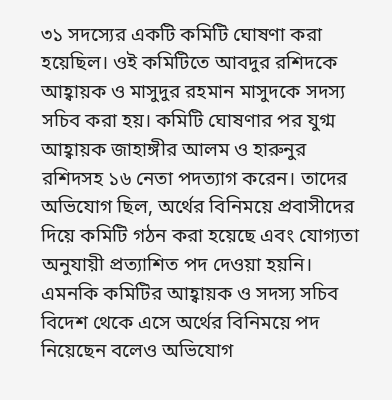৩১ সদস্যের একটি কমিটি ঘোষণা করা হয়েছিল। ওই কমিটিতে আবদুর রশিদকে আহ্বায়ক ও মাসুদুর রহমান মাসুদকে সদস্য সচিব করা হয়। কমিটি ঘোষণার পর যুগ্ম আহ্বায়ক জাহাঙ্গীর আলম ও হারুনুর রশিদসহ ১৬ নেতা পদত্যাগ করেন। তাদের অভিযোগ ছিল, অর্থের বিনিময়ে প্রবাসীদের দিয়ে কমিটি গঠন করা হয়েছে এবং যোগ্যতা অনুযায়ী প্রত্যাশিত পদ দেওয়া হয়নি।
এমনকি কমিটির আহ্বায়ক ও সদস্য সচিব বিদেশ থেকে এসে অর্থের বিনিময়ে পদ নিয়েছেন বলেও অভিযোগ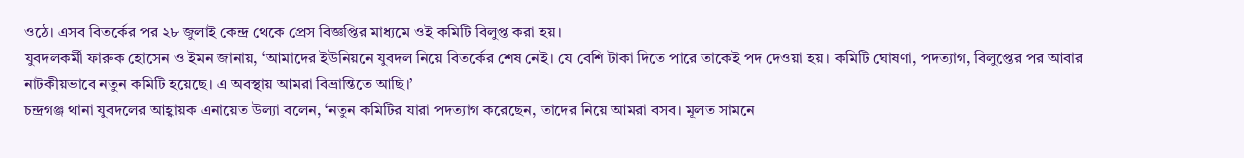ওঠে। এসব বিতর্কের পর ২৮ জুলাই কেন্দ্র থেকে প্রেস বিজ্ঞপ্তির মাধ্যমে ওই কমিটি বিলুপ্ত করা হয়।
যুবদলকর্মী ফারুক হোসেন ও ইমন জানায়, ‘আমাদের ইউনিয়নে যুবদল নিয়ে বিতর্কের শেষ নেই। যে বেশি টাকা দিতে পারে তাকেই পদ দেওয়া হয়। কমিটি ঘোষণা, পদত্যাগ, বিলুপ্তের পর আবার নাটকীয়ভাবে নতুন কমিটি হয়েছে। এ অবস্থায় আমরা বিভ্রান্তিতে আছি।’
চন্দ্রগঞ্জ থানা যুবদলের আহ্বায়ক এনায়েত উল্যা বলেন, ‘নতুন কমিটির যারা পদত্যাগ করেছেন, তাদের নিয়ে আমরা বসব। মূলত সামনে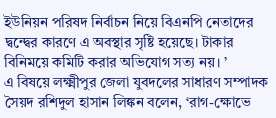ইউনিয়ন পরিষদ নির্বাচন নিয়ে বিএনপি নেতাদের দ্বন্দ্বের কারণে এ অবস্থার সৃষ্টি হয়েছে। টাকার বিনিময়ে কমিটি করার অভিযোগ সত্য নয়। ’
এ বিষয়ে লক্ষ্মীপুর জেলা যুবদলের সাধারণ সম্পাদক সৈয়দ রশিদুল হাসান লিঙ্কন বলেন, ‘রাগ-ক্ষোভে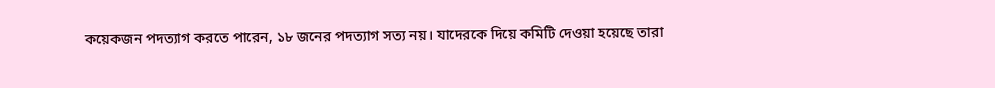কয়েকজন পদত্যাগ করতে পারেন, ১৮ জনের পদত্যাগ সত্য নয়। যাদেরকে দিয়ে কমিটি দেওয়া হয়েছে তারা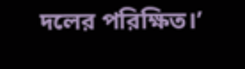দলের পরিক্ষিত।’